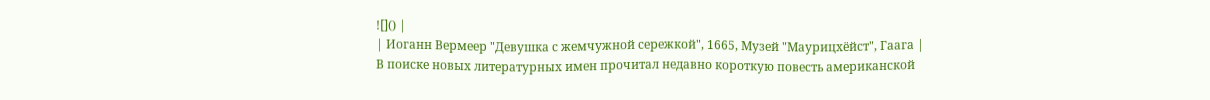![]() |
| Иоганн Вермеер "Девушка с жемчужной сережкой", 1665, Музей "Маурицхёйст", Гаага |
В поиске новых литературных имен прочитал недавно короткую повесть американской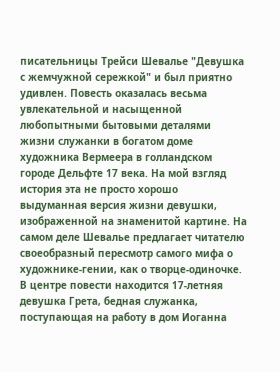писательницы Трейси Шевалье "Девушка с жемчужной сережкой" и был приятно удивлен. Повесть оказалась весьма увлекательной и насыщенной любопытными бытовыми деталями жизни служанки в богатом доме художника Вермеера в голландском городе Дельфте 17 века. На мой взгляд история эта не просто хорошо выдуманная версия жизни девушки, изображенной на знаменитой картине. На самом деле Шевалье предлагает читателю своеобразный пересмотр самого мифа о художнике-гении, как о творце-одиночке.
В центре повести находится 17-летняя девушка Грета, бедная служанка, поступающая на работу в дом Иоганна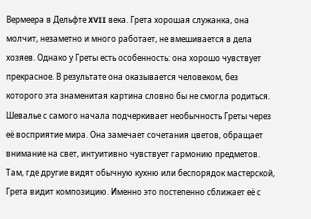Вермеера в Дельфте XVII века. Грета хорошая служанка, она молчит, незаметно и много работает, не вмешивается в дела хозяев. Однако у Греты есть особенность: она хорошо чувствует прекрасное. В результате она оказывается человеком, без которого эта знаменитая картина словно бы не смогла родиться.
Шевалье с самого начала подчеркивает необычность Греты через её восприятие мира. Она замечает сочетания цветов, обращает внимание на свет, интуитивно чувствует гармонию предметов. Там, где другие видят обычную кухню или беспорядок мастерской, Грета видит композицию. Именно это постепенно сближает её с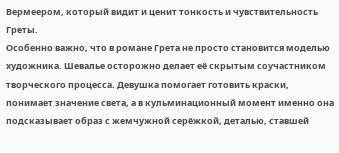Вермеером, который видит и ценит тонкость и чувствительность Греты.
Особенно важно, что в романе Грета не просто становится моделью художника. Шевалье осторожно делает её скрытым соучастником творческого процесса. Девушка помогает готовить краски, понимает значение света, а в кульминационный момент именно она подсказывает образ с жемчужной серёжкой, деталью, ставшей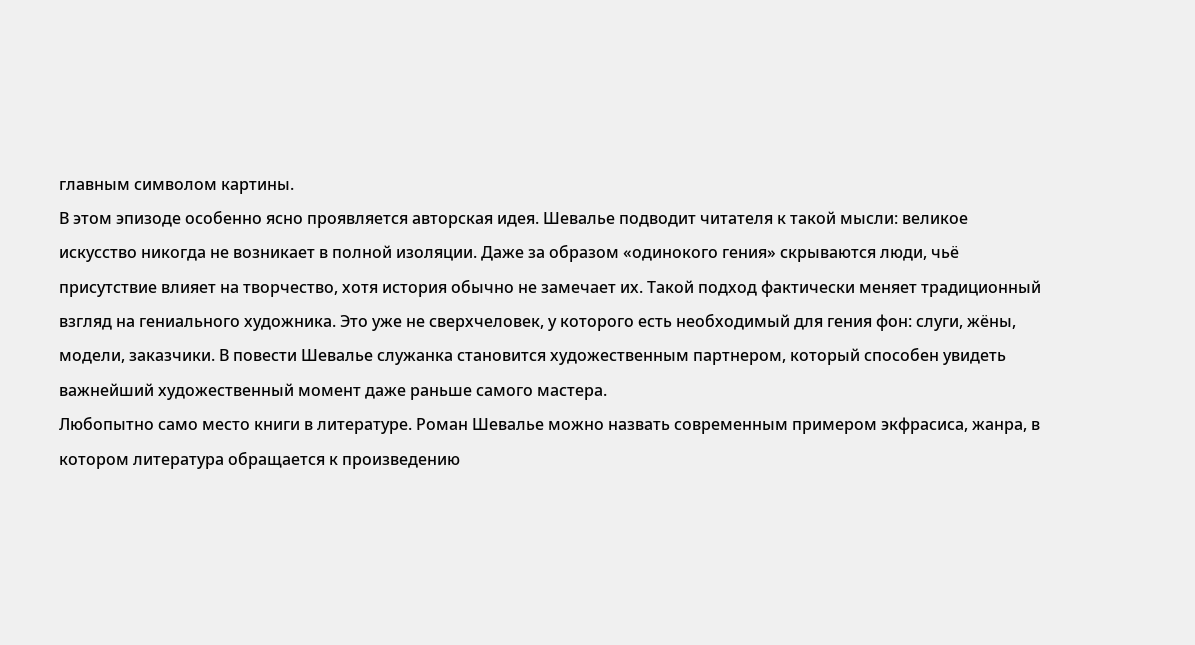главным символом картины.
В этом эпизоде особенно ясно проявляется авторская идея. Шевалье подводит читателя к такой мысли: великое искусство никогда не возникает в полной изоляции. Даже за образом «одинокого гения» скрываются люди, чьё присутствие влияет на творчество, хотя история обычно не замечает их. Такой подход фактически меняет традиционный взгляд на гениального художника. Это уже не сверхчеловек, у которого есть необходимый для гения фон: слуги, жёны, модели, заказчики. В повести Шевалье служанка становится художественным партнером, который способен увидеть важнейший художественный момент даже раньше самого мастера.
Любопытно само место книги в литературе. Роман Шевалье можно назвать современным примером экфрасиса, жанра, в котором литература обращается к произведению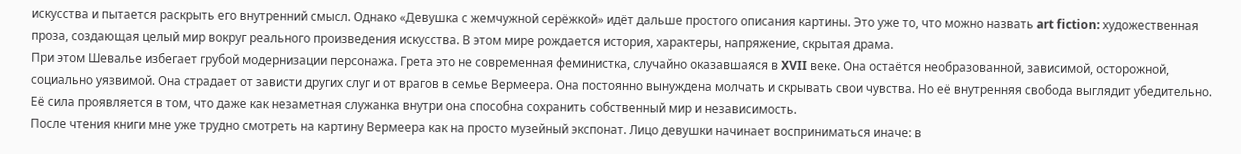искусства и пытается раскрыть его внутренний смысл. Однако «Девушка с жемчужной серёжкой» идёт дальше простого описания картины. Это уже то, что можно назвать art fiction: художественная проза, создающая целый мир вокруг реального произведения искусства. В этом мире рождается история, характеры, напряжение, скрытая драма.
При этом Шевалье избегает грубой модернизации персонажа. Грета это не современная феминистка, случайно оказавшаяся в XVII веке. Она остаётся необразованной, зависимой, осторожной, социально уязвимой. Она страдает от зависти других слуг и от врагов в семье Вермеера. Она постоянно вынуждена молчать и скрывать свои чувства. Но её внутренняя свобода выглядит убедительно. Её сила проявляется в том, что даже как незаметная служанка внутри она способна сохранить собственный мир и независимость.
После чтения книги мне уже трудно смотреть на картину Вермеера как на просто музейный экспонат. Лицо девушки начинает восприниматься иначе: в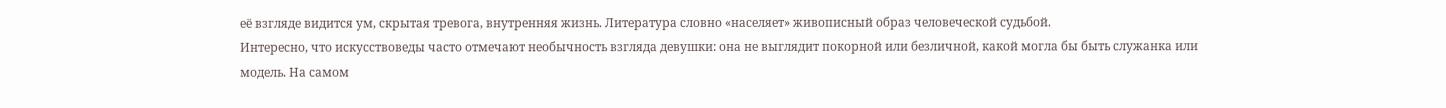её взгляде видится ум, скрытая тревога, внутренняя жизнь. Литература словно «населяет» живописный образ человеческой судьбой.
Интересно, что искусствоведы часто отмечают необычность взгляда девушки: она не выглядит покорной или безличной, какой могла бы быть служанка или модель. На самом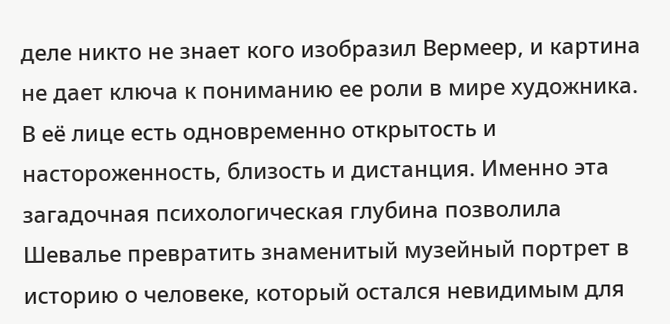деле никто не знает кого изобразил Вермеер, и картина не дает ключа к пониманию ее роли в мире художника. В её лице есть одновременно открытость и настороженность, близость и дистанция. Именно эта загадочная психологическая глубина позволила Шевалье превратить знаменитый музейный портрет в историю о человеке, который остался невидимым для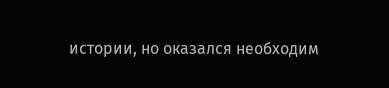истории, но оказался необходим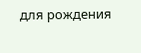для рождения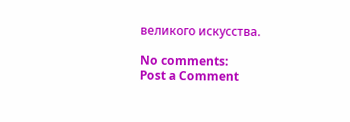великого искусства.

No comments:
Post a Comment